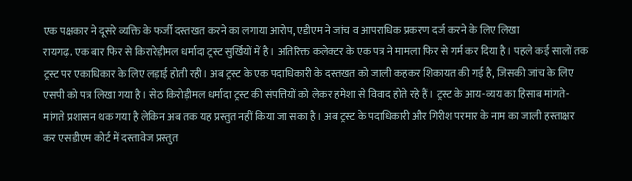एक पक्षकार ने दूसरे व्यक्ति के फर्जी दस्तखत करने का लगाया आरोप, एडीएम ने जांच व आपराधिक प्रकरण दर्ज करने के लिए लिखा
रायगढ़. एक बार फिर से किरारेड़ीमल धर्मादा ट्रस्ट सुर्खियों में है। अतिरिक्त कलेक्टर के एक पत्र ने मामला फिर से गर्म कर दिया है। पहले कई सालों तक ट्रस्ट पर एकाधिकार के लिए लड़ाई होती रही। अब ट्रस्ट के एक पदाधिकारी के दस्तखत को जाली कहकर शिकायत की गई है, जिसकी जांच के लिए एसपी को पत्र लिखा गया है। सेठ किरोड़ीमल धर्मादा ट्रस्ट की संपत्तियों को लेकर हमेशा से विवाद होते रहे हैं। ट्रस्ट के आय-व्यय का हिसाब मांगते-मांगते प्रशासन थक गया है लेकिन अब तक यह प्रस्तुत नहीं किया जा सका है। अब ट्रस्ट के पदाधिकारी और गिरीश परमार के नाम का जाली हस्ताक्षर कर एसडीएम कोर्ट में दस्तावेज प्रस्तुत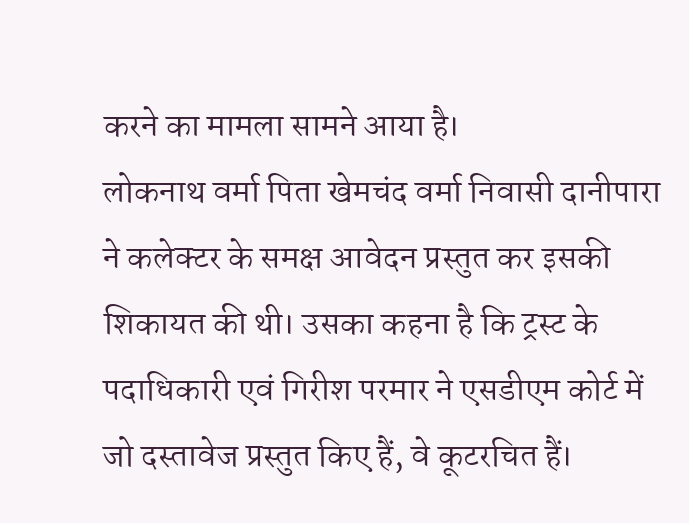करने का मामला सामने आया है।
लोकनाथ वर्मा पिता खेमचंद वर्मा निवासी दानीपारा ने कलेक्टर के समक्ष आवेदन प्रस्तुत कर इसकी शिकायत की थी। उसका कहना है कि ट्रस्ट के पदाधिकारी एवं गिरीश परमार ने एसडीएम कोर्ट में जो दस्तावेज प्रस्तुत किए हैं, वे कूटरचित हैं।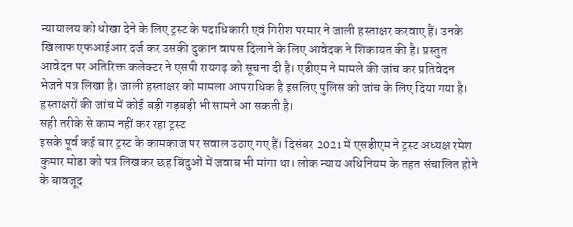न्यायालय को धोखा देने के लिए ट्रस्ट के पदाधिकारी एवं गिरीश परमार ने जाली हस्ताक्षर करवाए हैं। उनके खिलाफ एफआईआर दर्ज कर उसकी दुकान वापस दिलाने के लिए आवेदक ने शिकायत की है। प्रस्तुत आवेदन पर अतिरिक्त कलेक्टर ने एसपी रायगढ़ को सूचना दी है। एडीएम ने मामले की जांच कर प्रतिवेदन भेजने पत्र लिखा है। जाली हस्ताक्षर को मामला आपराधिक है इसलिए पुलिस को जांच के लिए दिया गया है। हस्ताक्षरों की जांच में कोई बड़ी गड़बड़ी भी सामने आ सकती है।
सही तरीके से काम नहीं कर रहा ट्रस्ट
इसके पूर्व कई बार ट्रस्ट के कामकाज पर सवाल उठाए गए हैं। दिसंबर 2021 में एसडीएम ने ट्रस्ट अध्यक्ष रमेश कुमार मोडा को पत्र लिखकर छह बिंदुओं में जवाब भी मांगा था। लोक न्याय अधिनियम के तहत संचालित होने के बावजूद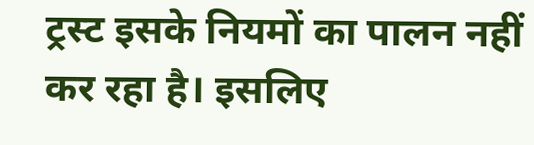ट्रस्ट इसके नियमों का पालन नहीं कर रहा है। इसलिए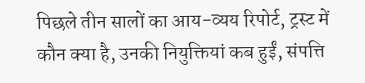पिछले तीन सालों का आय-व्यय रिपोर्ट, ट्रस्ट में कौन क्या है, उनकी नियुक्तियां कब हुईं, संपत्ति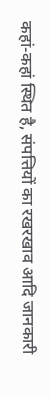कहां-कहां स्थित है, संपत्तियों का रखरखाव आदि जानकारी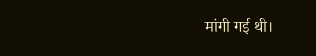मांगी गई थी।